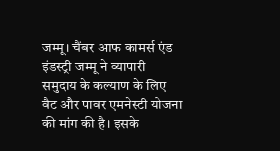जम्मू। चैंबर आफ कामर्स एंड इंडस्ट्री जम्मू ने व्यापारी समुदाय के कल्याण के लिए वैट और पावर एमनेस्टी योजना की मांग की है। इसके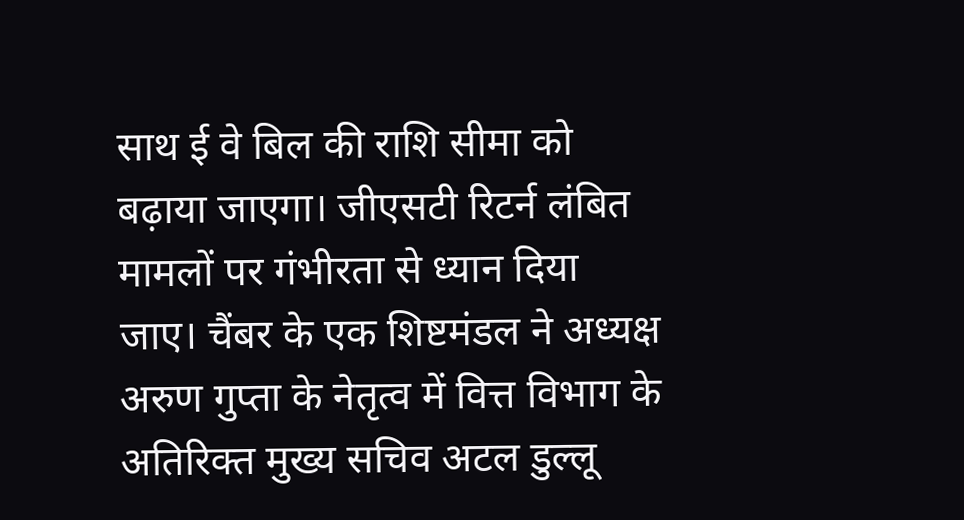साथ ई वे बिल की राशि सीमा को बढ़ाया जाएगा। जीएसटी रिटर्न लंबित मामलों पर गंभीरता से ध्यान दिया जाए। चैंबर के एक शिष्टमंडल ने अध्यक्ष अरुण गुप्ता के नेतृत्व में वित्त विभाग के अतिरिक्त मुख्य सचिव अटल डुल्लू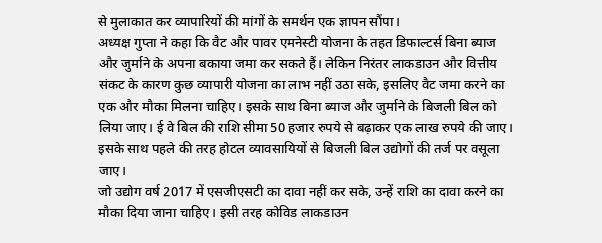से मुलाकात कर व्यापारियों की मांगों के समर्थन एक ज्ञापन सौंपा।
अध्यक्ष गुप्ता ने कहा कि वैट और पावर एमनेस्टी योजना के तहत डिफाल्टर्स बिना ब्याज और जुर्माने के अपना बकाया जमा कर सकते हैं। लेकिन निरंतर लाकडाउन और वित्तीय संकट के कारण कुछ व्यापारी योजना का लाभ नहीं उठा सके, इसलिए वैट जमा करने का एक और मौका मिलना चाहिए। इसके साथ बिना ब्याज और जुर्माने के बिजली बिल को लिया जाए। ई वे बिल की राशि सीमा 50 हजार रुपये से बढ़ाकर एक लाख रुपये की जाए। इसके साथ पहले की तरह होटल व्यावसायियों से बिजली बिल उद्योगों की तर्ज पर वसूला जाए।
जो उद्योग वर्ष 2017 में एसजीएसटी का दावा नहीं कर सके, उन्हें राशि का दावा करने का मौका दिया जाना चाहिए। इसी तरह कोविड लाकडाउन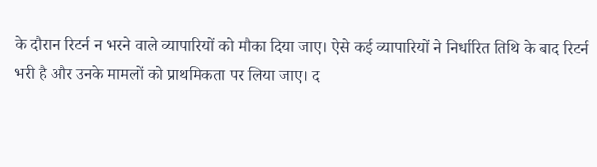के दौरान रिटर्न न भरने वाले व्यापारियों को मौका दिया जाए। ऐसे कई व्यापारियों ने निर्धारित तिथि के बाद रिटर्न भरी है और उनके मामलों को प्राथमिकता पर लिया जाए। द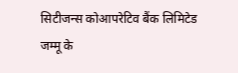सिटीजन्स कोआपरेटिव बैंक लिमिटेड जम्मू के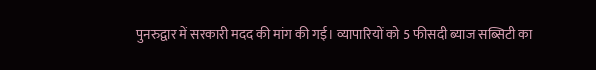पुनरुद्वार में सरकारी मदद की मांग की गई। व्यापारियों को 5 फीसदी ब्याज सब्सिटी का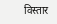विस्तार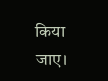किया जाए।